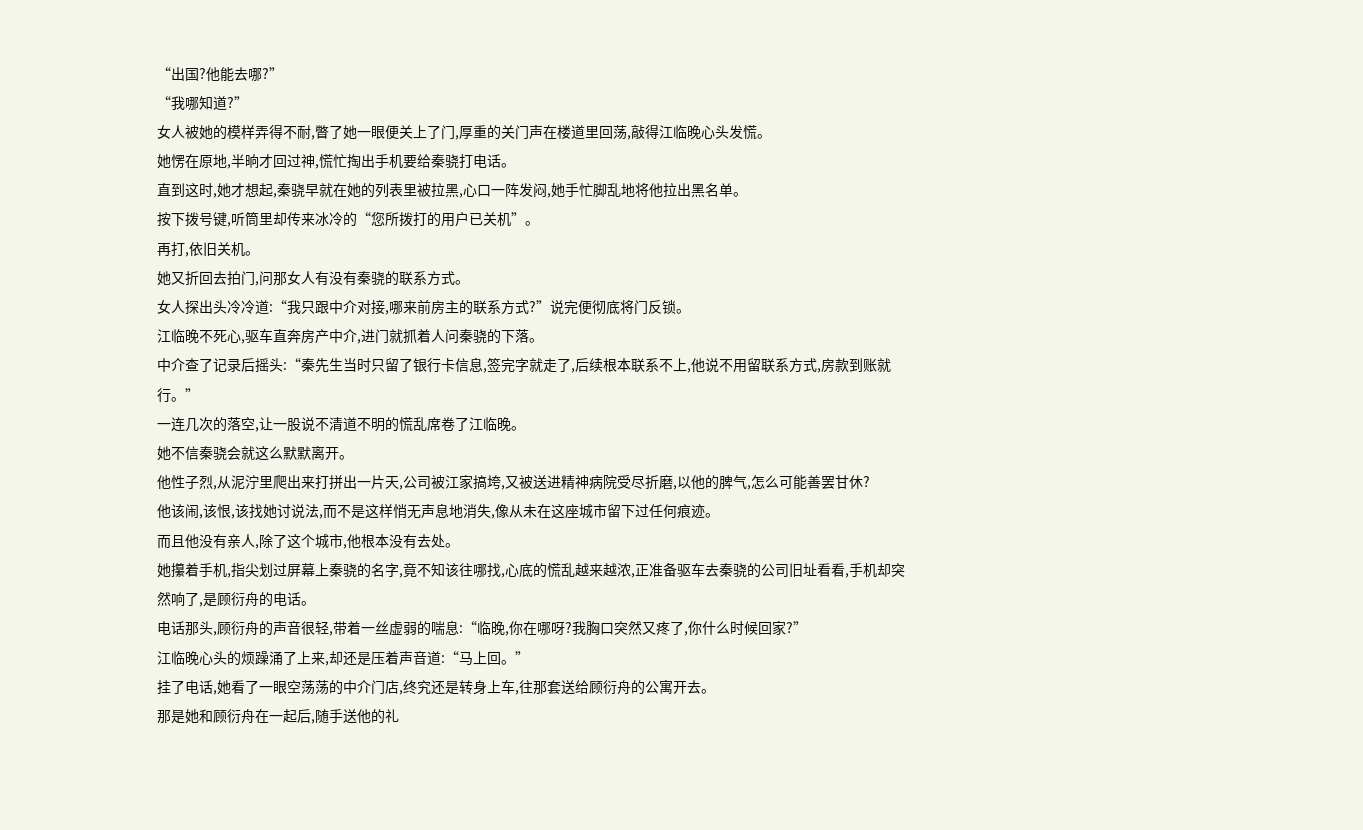“出国?他能去哪?”
“我哪知道?”
女人被她的模样弄得不耐,瞥了她一眼便关上了门,厚重的关门声在楼道里回荡,敲得江临晚心头发慌。
她愣在原地,半晌才回过神,慌忙掏出手机要给秦骁打电话。
直到这时,她才想起,秦骁早就在她的列表里被拉黑,心口一阵发闷,她手忙脚乱地将他拉出黑名单。
按下拨号键,听筒里却传来冰冷的“您所拨打的用户已关机”。
再打,依旧关机。
她又折回去拍门,问那女人有没有秦骁的联系方式。
女人探出头冷冷道:“我只跟中介对接,哪来前房主的联系方式?”说完便彻底将门反锁。
江临晚不死心,驱车直奔房产中介,进门就抓着人问秦骁的下落。
中介查了记录后摇头:“秦先生当时只留了银行卡信息,签完字就走了,后续根本联系不上,他说不用留联系方式,房款到账就行。”
一连几次的落空,让一股说不清道不明的慌乱席卷了江临晚。
她不信秦骁会就这么默默离开。
他性子烈,从泥泞里爬出来打拼出一片天,公司被江家搞垮,又被送进精神病院受尽折磨,以他的脾气,怎么可能善罢甘休?
他该闹,该恨,该找她讨说法,而不是这样悄无声息地消失,像从未在这座城市留下过任何痕迹。
而且他没有亲人,除了这个城市,他根本没有去处。
她攥着手机,指尖划过屏幕上秦骁的名字,竟不知该往哪找,心底的慌乱越来越浓,正准备驱车去秦骁的公司旧址看看,手机却突然响了,是顾衍舟的电话。
电话那头,顾衍舟的声音很轻,带着一丝虚弱的喘息:“临晚,你在哪呀?我胸口突然又疼了,你什么时候回家?”
江临晚心头的烦躁涌了上来,却还是压着声音道:“马上回。”
挂了电话,她看了一眼空荡荡的中介门店,终究还是转身上车,往那套送给顾衍舟的公寓开去。
那是她和顾衍舟在一起后,随手送他的礼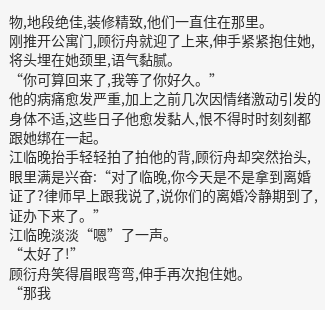物,地段绝佳,装修精致,他们一直住在那里。
刚推开公寓门,顾衍舟就迎了上来,伸手紧紧抱住她,将头埋在她颈里,语气黏腻。
“你可算回来了,我等了你好久。”
他的病痛愈发严重,加上之前几次因情绪激动引发的身体不适,这些日子他愈发黏人,恨不得时时刻刻都跟她绑在一起。
江临晚抬手轻轻拍了拍他的背,顾衍舟却突然抬头,眼里满是兴奋:“对了临晚,你今天是不是拿到离婚证了?律师早上跟我说了,说你们的离婚冷静期到了,证办下来了。”
江临晚淡淡“嗯”了一声。
“太好了!”
顾衍舟笑得眉眼弯弯,伸手再次抱住她。
“那我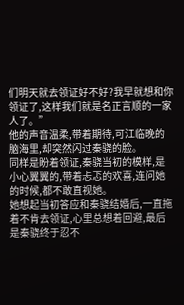们明天就去领证好不好?我早就想和你领证了,这样我们就是名正言顺的一家人了。”
他的声音温柔,带着期待,可江临晚的脑海里,却突然闪过秦骁的脸。
同样是盼着领证,秦骁当初的模样,是小心翼翼的,带着忐忑的欢喜,连问她的时候,都不敢直视她。
她想起当初答应和秦骁结婚后,一直拖着不肯去领证,心里总想着回避,最后是秦骁终于忍不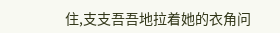住,支支吾吾地拉着她的衣角问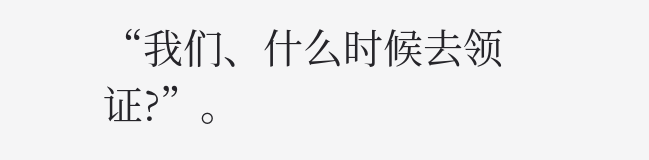“我们、什么时候去领证?”。